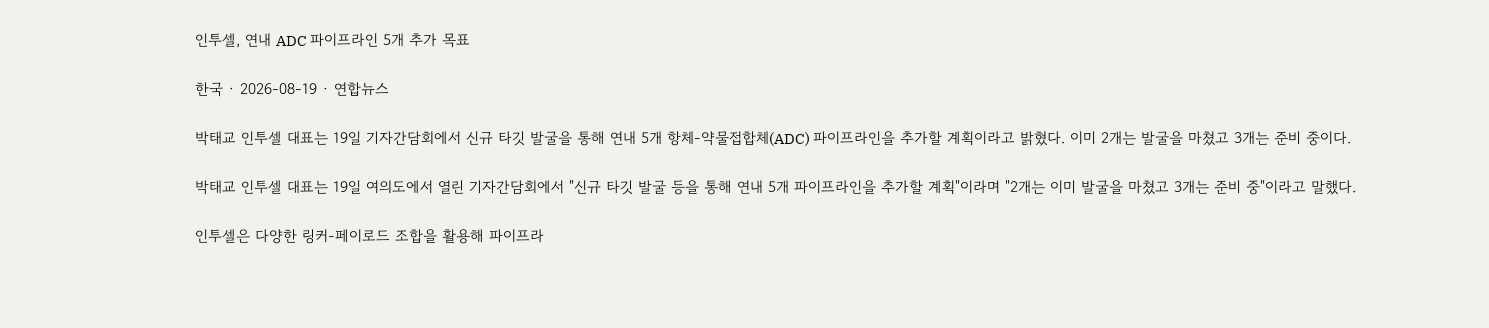인투셀, 연내 ADC 파이프라인 5개 추가 목표

한국 · 2026-08-19 · 연합뉴스

박태교 인투셀 대표는 19일 기자간담회에서 신규 타깃 발굴을 통해 연내 5개 항체-약물접합체(ADC) 파이프라인을 추가할 계획이라고 밝혔다. 이미 2개는 발굴을 마쳤고 3개는 준비 중이다.

박태교 인투셀 대표는 19일 여의도에서 열린 기자간담회에서 "신규 타깃 발굴 등을 통해 연내 5개 파이프라인을 추가할 계획"이라며 "2개는 이미 발굴을 마쳤고 3개는 준비 중"이라고 말했다.

인투셀은 다양한 링커-페이로드 조합을 활용해 파이프라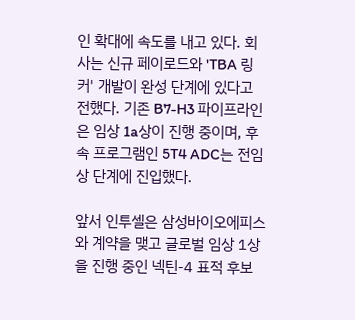인 확대에 속도를 내고 있다. 회사는 신규 페이로드와 'TBA 링커' 개발이 완성 단계에 있다고 전했다. 기존 B7-H3 파이프라인은 임상 1a상이 진행 중이며, 후속 프로그램인 5T4 ADC는 전임상 단계에 진입했다.

앞서 인투셀은 삼성바이오에피스와 계약을 맺고 글로벌 임상 1상을 진행 중인 넥틴-4 표적 후보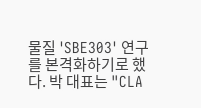물질 'SBE303' 연구를 본격화하기로 했다. 박 대표는 "CLA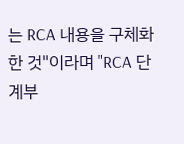는 RCA 내용을 구체화한 것"이라며 "RCA 단계부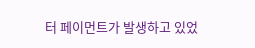터 페이먼트가 발생하고 있었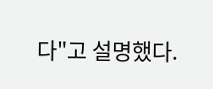다"고 설명했다.